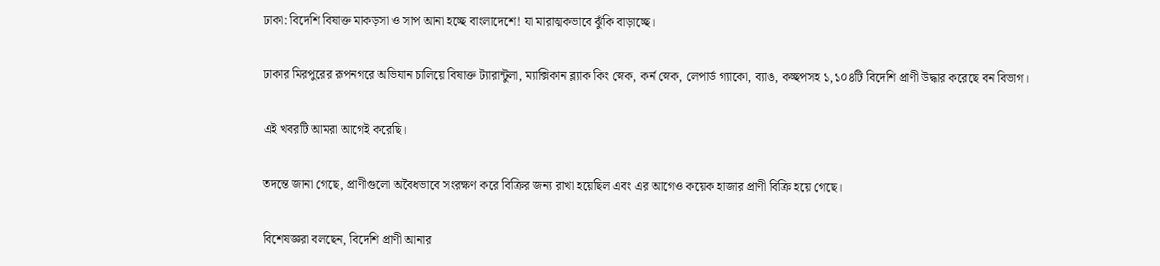ঢাকা: বিদেশি বিষাক্ত মাকড়সা ও সাপ আনা হচ্ছে বাংলাদেশে! যা মারাত্মকভাবে ঝুঁকি বাড়াচ্ছে।

ঢাকার মিরপুরের রূপনগরে অভিযান চালিয়ে বিষাক্ত ট্যারান্টুলা, ম্যাক্সিকান ব্ল্যাক কিং স্নেক, কর্ন স্নেক, লেপার্ড গ্যাকো, ব্যাঙ, কচ্ছপসহ ১,১০৪টি বিদেশি প্রাণী উদ্ধার করেছে বন বিভাগ।

এই খবরটি আমরা আগেই করেছি।

তদন্তে জানা গেছে, প্রাণীগুলো অবৈধভাবে সংরক্ষণ করে বিক্রির জন্য রাখা হয়েছিল এবং এর আগেও কয়েক হাজার প্রাণী বিক্রি হয়ে গেছে।

বিশেষজ্ঞরা বলছেন, বিদেশি প্রাণী আনার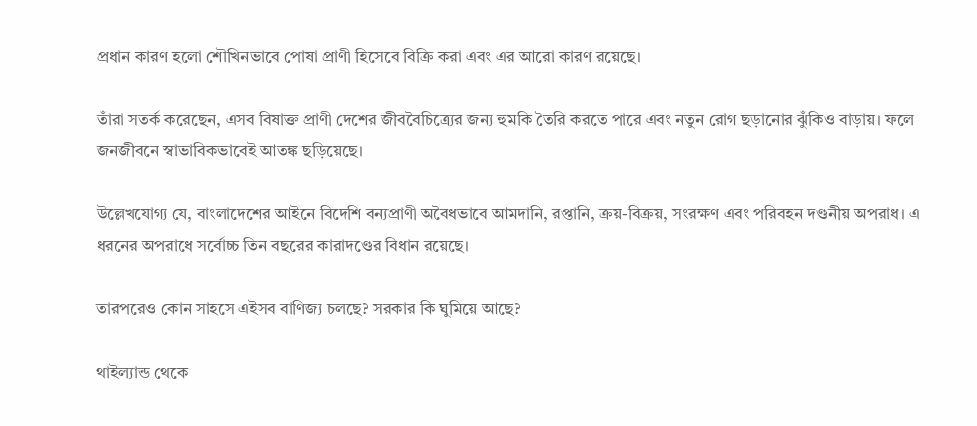প্রধান কারণ হলো শৌখিনভাবে পোষা প্রাণী হিসেবে বিক্রি করা এবং এর আরো কারণ রয়েছে।

তাঁরা সতর্ক করেছেন, এসব বিষাক্ত প্রাণী দেশের জীববৈচিত্র্যের জন্য হুমকি তৈরি করতে পারে এবং নতুন রোগ ছড়ানোর ঝুঁকিও বাড়ায়। ফলে জনজীবনে স্বাভাবিকভাবেই আতঙ্ক ছড়িয়েছে।

উল্লেখযোগ্য যে, বাংলাদেশের আইনে বিদেশি বন্যপ্রাণী অবৈধভাবে আমদানি, রপ্তানি, ক্রয়-বিক্রয়, সংরক্ষণ এবং পরিবহন দণ্ডনীয় অপরাধ। এ ধরনের অপরাধে সর্বোচ্চ তিন বছরের কারাদণ্ডের বিধান রয়েছে।

তারপরেও কোন সাহসে এইসব বাণিজ্য চলছে? সরকার কি ঘুমিয়ে আছে?

থাইল্যান্ড থেকে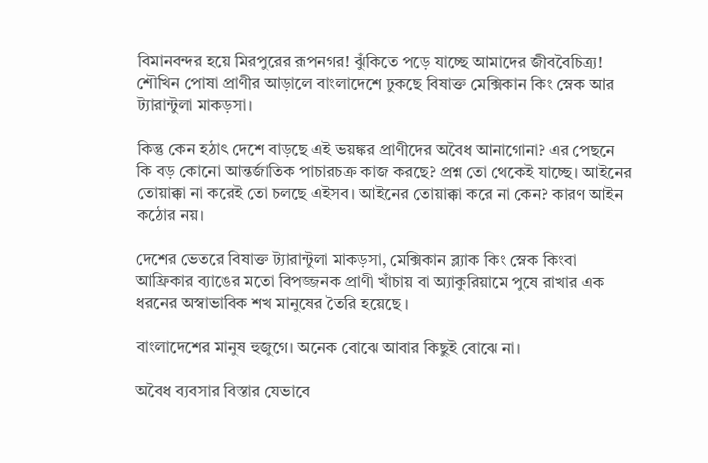বিমানবন্দর হয়ে মিরপুরের রূপনগর! ঝুঁকিতে পড়ে যাচ্ছে আমাদের জীববৈচিত্র্য! শৌখিন পোষা প্রাণীর আড়ালে বাংলাদেশে ঢুকছে বিষাক্ত মেক্সিকান কিং স্নেক আর ট্যারান্টুলা মাকড়সা।

কিন্তু কেন হঠাৎ দেশে বাড়ছে এই ভয়ঙ্কর প্রাণীদের অবৈধ আনাগোনা? এর পেছনে কি বড় কোনো আন্তর্জাতিক পাচারচক্র কাজ করছে? প্রশ্ন তো থেকেই যাচ্ছে। আইনের তোয়াক্কা না করেই তো চলছে এইসব। আইনের তোয়াক্কা করে না কেন? কারণ আইন কঠোর নয়।

দেশের ভেতরে বিষাক্ত ট্যারান্টুলা মাকড়সা, মেক্সিকান ব্ল্যাক কিং স্নেক কিংবা আফ্রিকার ব্যাঙের মতো বিপজ্জনক প্রাণী খাঁচায় বা অ্যাকুরিয়ামে পুষে রাখার এক ধরনের অস্বাভাবিক শখ মানুষের তৈরি হয়েছে ।

বাংলাদেশের মানুষ হুজুগে। অনেক বোঝে আবার কিছুই বোঝে না।

অবৈধ ব্যবসার বিস্তার যেভাবে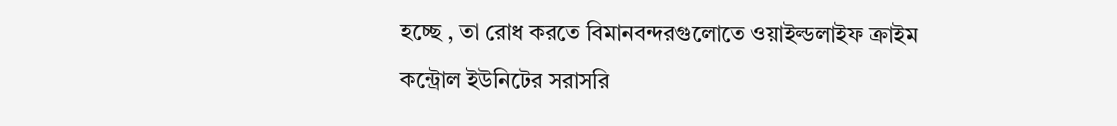হচ্ছে , তা রোধ করতে বিমানবন্দরগুলোতে ওয়াইল্ডলাইফ ক্রাইম কন্ট্রোল ইউনিটের সরাসরি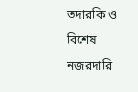তদারকি ও বিশেষ নজরদারি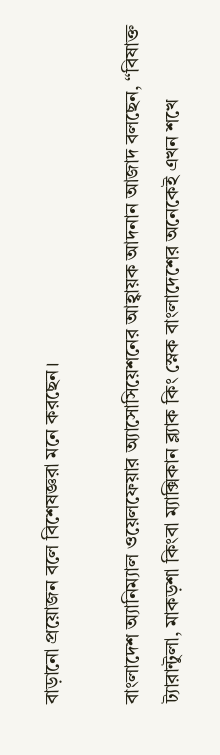বাড়ানো প্রয়োজন বলে বিশেষজ্ঞরা মনে করছেন।

বাংলাদেশ অ্যানিম্যাল ওয়েলফেয়ার অ্যাসোসিয়েশনের আহ্বায়ক আদনান আজাদ বলছেন, “বিষাক্ত ট্যারান্টুলা, মাকড়শা কিংবা ম্যাক্সিকান ব্ল্যাক কিং স্নেক বাংলাদেশের অনেকেই এখন শখে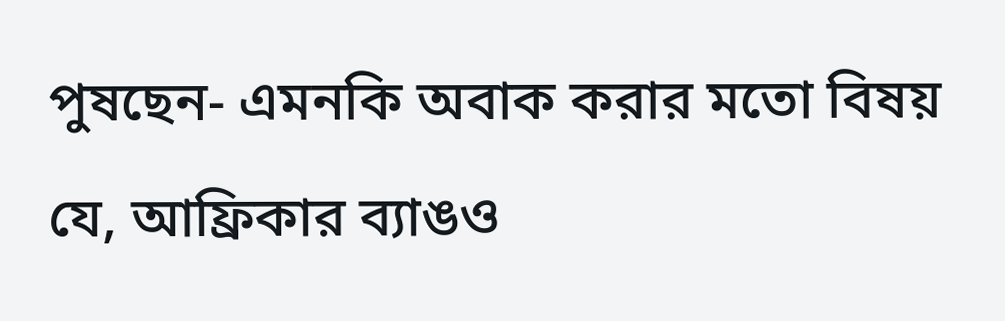পুষছেন- এমনকি অবাক করার মতো বিষয় যে, আফ্রিকার ব্যাঙও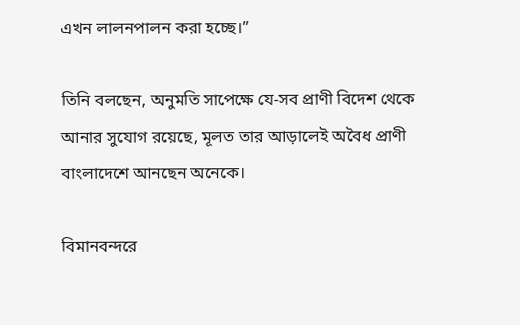এখন লালনপালন করা হচ্ছে।”

তিনি বলছেন, অনুমতি সাপেক্ষে যে-সব প্রাণী বিদেশ থেকে আনার সুযোগ রয়েছে, মূলত তার আড়ালেই অবৈধ প্রাণী বাংলাদেশে আনছেন অনেকে।

বিমানবন্দরে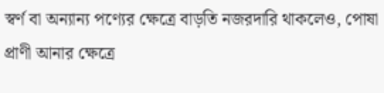স্বর্ণ বা অন্যান্য পণ্যের ক্ষেত্রে বাড়তি নজরদারি থাকলেও, পোষা প্রাণী আনার ক্ষেত্রে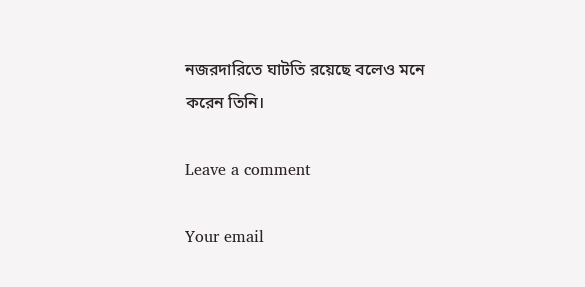নজরদারিতে ঘাটতি রয়েছে বলেও মনে করেন তিনি।

Leave a comment

Your email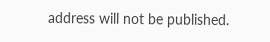address will not be published.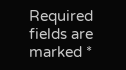Required fields are marked *